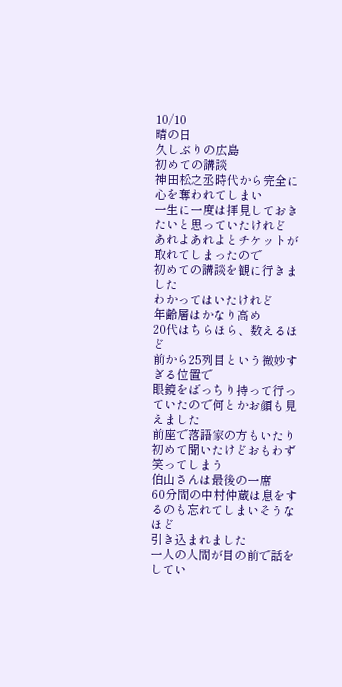10/10
晴の日
久しぶりの広島
初めての講談
神田松之丞時代から完全に心を奪われてしまい
一生に一度は拝見しておきたいと思っていたけれど
あれよあれよとチケットが取れてしまったので
初めての講談を観に行きました
わかってはいたけれど
年齢層はかなり高め
20代はちらほら、数えるほど
前から25列目という微妙すぎる位置で
眼鏡をばっちり持って行っていたので何とかお顔も見えました
前座で落語家の方もいたり
初めて聞いたけどおもわず笑ってしまう
伯山さんは最後の一席
60分間の中村仲蔵は息をするのも忘れてしまいそうなほど
引き込まれました
一人の人間が目の前で話をしてい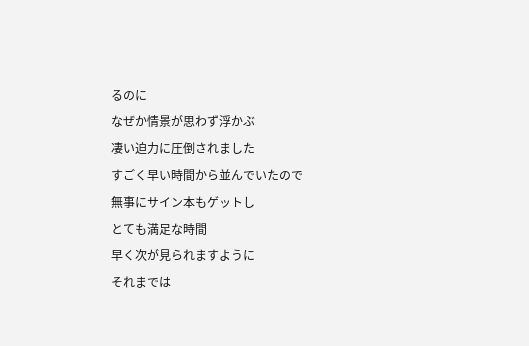るのに
なぜか情景が思わず浮かぶ
凄い迫力に圧倒されました
すごく早い時間から並んでいたので
無事にサイン本もゲットし
とても満足な時間
早く次が見られますように
それまでは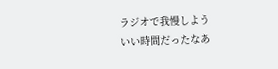ラジオで我慢しよう
いい時間だったなあ